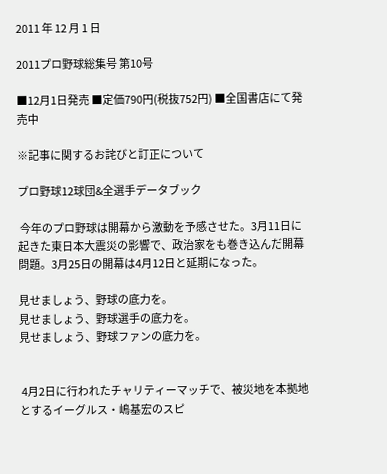2011 年 12 月 1 日

2011プロ野球総集号 第10号

■12月1日発売 ■定価790円(税抜752円) ■全国書店にて発売中

※記事に関するお詫びと訂正について

プロ野球12球団&全選手データブック

 今年のプロ野球は開幕から激動を予感させた。3月11日に起きた東日本大震災の影響で、政治家をも巻き込んだ開幕問題。3月25日の開幕は4月12日と延期になった。

見せましょう、野球の底力を。
見せましょう、野球選手の底力を。
見せましょう、野球ファンの底力を。


 4月2日に行われたチャリティーマッチで、被災地を本拠地とするイーグルス・嶋基宏のスピ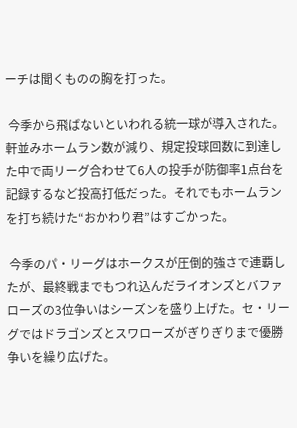ーチは聞くものの胸を打った。

 今季から飛ばないといわれる統一球が導入された。軒並みホームラン数が減り、規定投球回数に到達した中で両リーグ合わせて6人の投手が防御率1点台を記録するなど投高打低だった。それでもホームランを打ち続けた“おかわり君”はすごかった。

 今季のパ・リーグはホークスが圧倒的強さで連覇したが、最終戦までもつれ込んだライオンズとバファローズの3位争いはシーズンを盛り上げた。セ・リーグではドラゴンズとスワローズがぎりぎりまで優勝争いを繰り広げた。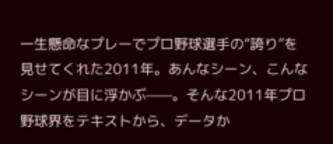一生懸命なプレーでプロ野球選手の“誇り”を見せてくれた2011年。あんなシーン、こんなシーンが目に浮かぶ——。そんな2011年プロ野球界をテキストから、データか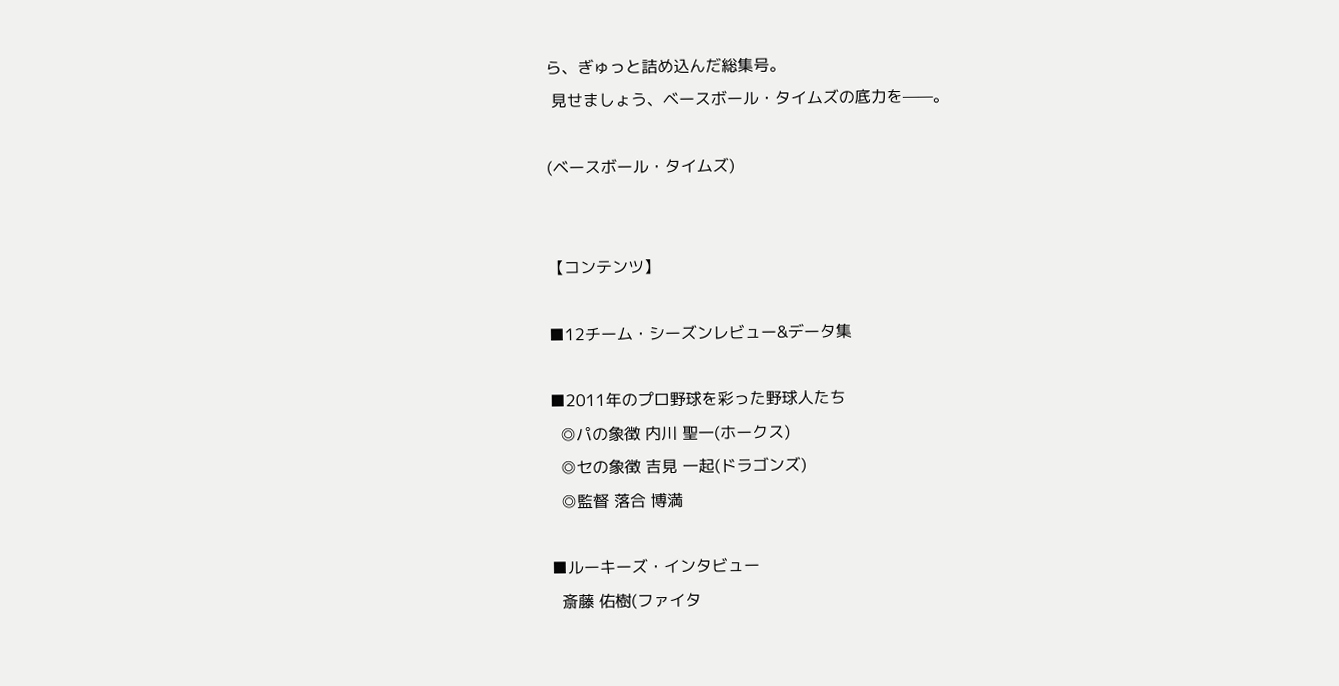ら、ぎゅっと詰め込んだ総集号。
 見せましょう、ベースボール・タイムズの底力を——。

(ベースボール・タイムズ)


【コンテンツ】

■12チーム・シーズンレビュー&データ集

■2011年のプロ野球を彩った野球人たち
  ◎パの象徴 内川 聖一(ホークス)
  ◎セの象徴 吉見 一起(ドラゴンズ)
  ◎監督 落合 博満

■ルーキーズ・インタビュー
  斎藤 佑樹(ファイタ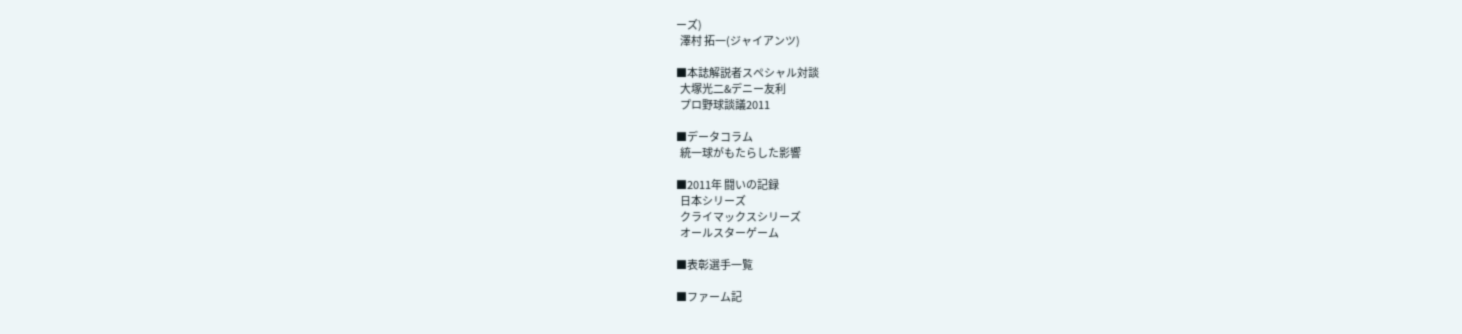ーズ)
  澤村 拓一(ジャイアンツ)

■本誌解説者スペシャル対談
  大塚光二&デニー友利
  プロ野球談議2011

■データコラム
  統一球がもたらした影響

■2011年 闘いの記録
  日本シリーズ
  クライマックスシリーズ
  オールスターゲーム

■表彰選手一覧

■ファーム記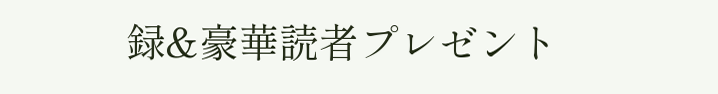録&豪華読者プレゼント